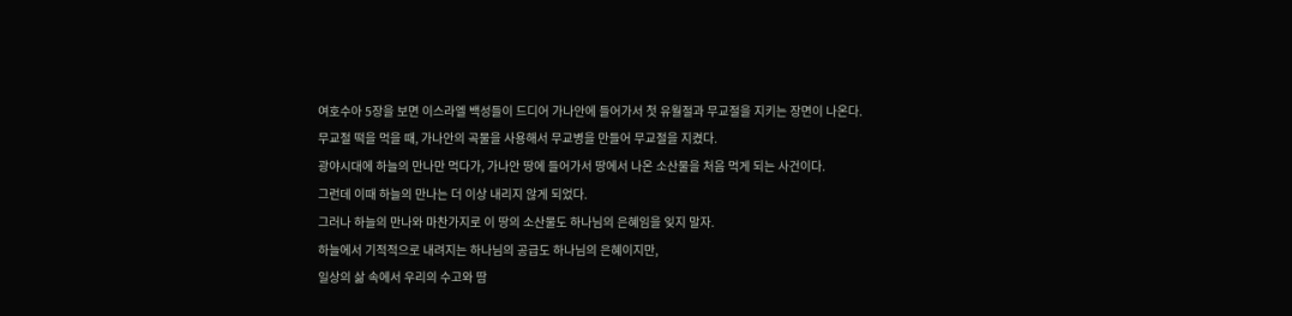여호수아 5장을 보면 이스라엘 백성들이 드디어 가나안에 들어가서 첫 유월절과 무교절을 지키는 장면이 나온다.
무교절 떡을 먹을 때, 가나안의 곡물을 사용해서 무교병을 만들어 무교절을 지켰다.
광야시대에 하늘의 만나만 먹다가, 가나안 땅에 들어가서 땅에서 나온 소산물을 처음 먹게 되는 사건이다.
그런데 이때 하늘의 만나는 더 이상 내리지 않게 되었다.
그러나 하늘의 만나와 마찬가지로 이 땅의 소산물도 하나님의 은혜임을 잊지 말자.
하늘에서 기적적으로 내려지는 하나님의 공급도 하나님의 은혜이지만,
일상의 삶 속에서 우리의 수고와 땀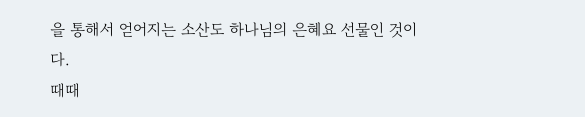을 통해서 얻어지는 소산도 하나님의 은혜요 선물인 것이다.
때때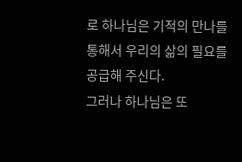로 하나님은 기적의 만나를 통해서 우리의 삶의 필요를 공급해 주신다.
그러나 하나님은 또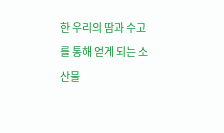한 우리의 땀과 수고를 통해 얻게 되는 소산물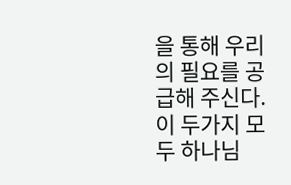을 통해 우리의 필요를 공급해 주신다.
이 두가지 모두 하나님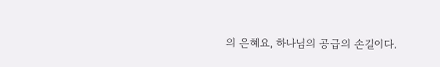의 은혜요, 하나님의 공급의 손길이다.